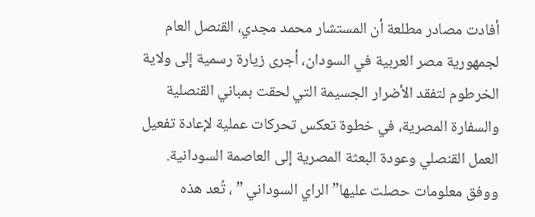أفادت مصادر مطلعة أن المستشار محمد مجدي، القنصل العام لجمهورية مصر العربية في السودان، أجرى زيارة رسمية إلى ولاية الخرطوم لتفقد الأضرار الجسيمة التي لحقت بمباني القنصلية والسفارة المصرية، في خطوة تعكس تحركات عملية لإعادة تفعيل العمل القنصلي وعودة البعثة المصرية إلى العاصمة السودانية.
ووفق معلومات حصلت عليها” الراي السوداني ” ، تُعد هذه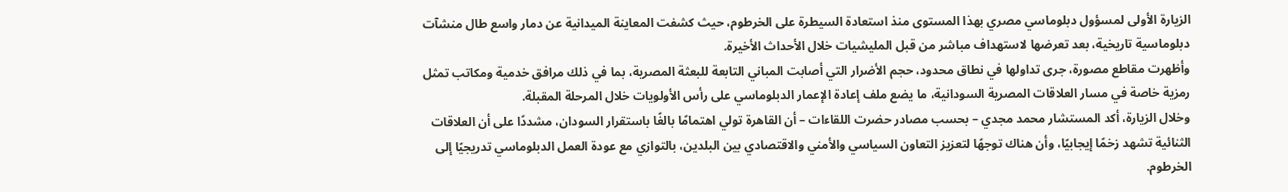الزيارة الأولى لمسؤول دبلوماسي مصري بهذا المستوى منذ استعادة السيطرة على الخرطوم، حيث كشفت المعاينة الميدانية عن دمار واسع طال منشآت دبلوماسية تاريخية، بعد تعرضها لاستهداف مباشر من قبل المليشيات خلال الأحداث الأخيرة.
وأظهرت مقاطع مصورة، جرى تداولها في نطاق محدود، حجم الأضرار التي أصابت المباني التابعة للبعثة المصرية، بما في ذلك مرافق خدمية ومكاتب تمثل رمزية خاصة في مسار العلاقات المصرية السودانية، ما يضع ملف إعادة الإعمار الدبلوماسي على رأس الأولويات خلال المرحلة المقبلة.
وخلال الزيارة، أكد المستشار محمد مجدي – بحسب مصادر حضرت اللقاءات – أن القاهرة تولي اهتمامًا بالغًا باستقرار السودان، مشددًا على أن العلاقات الثنائية تشهد زخمًا إيجابيًا، وأن هناك توجهًا لتعزيز التعاون السياسي والأمني والاقتصادي بين البلدين، بالتوازي مع عودة العمل الدبلوماسي تدريجيًا إلى الخرطوم.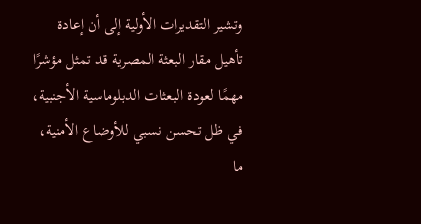وتشير التقديرات الأولية إلى أن إعادة تأهيل مقار البعثة المصرية قد تمثل مؤشرًا مهمًا لعودة البعثات الدبلوماسية الأجنبية، في ظل تحسن نسبي للأوضاع الأمنية، ما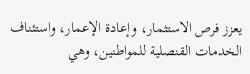يعزز فرص الاستثمار، وإعادة الإعمار، واستئناف الخدمات القنصلية للمواطنين، وهي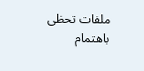ملفات تحظى باهتمام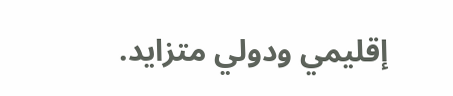إقليمي ودولي متزايد.